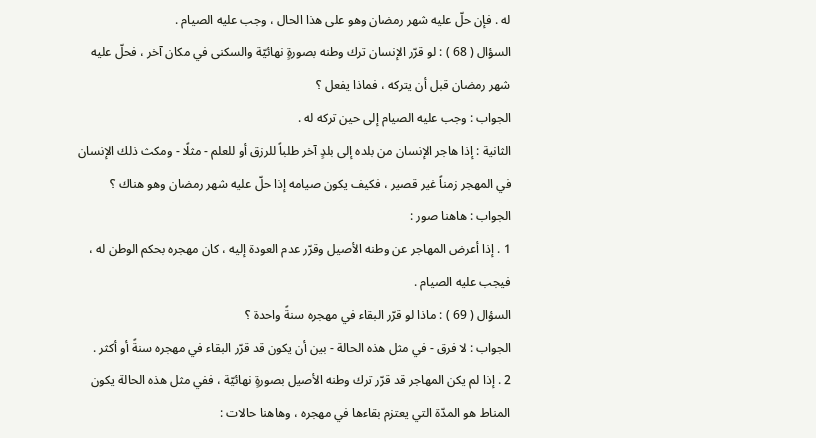له . فإن حلّ عليه شهر رمضان وهو على هذا الحال ، وجب عليه الصيام .
السؤال ( 68 ) : لو قرّر الإنسان ترك وطنه بصورةٍ نهائيّة والسكنى في مكان آخر ، فحلّ عليه شهر رمضان قبل أن يتركه ، فماذا يفعل ؟
الجواب : وجب عليه الصيام إلى حين تركه له .
الثانية : إذا هاجر الإنسان من بلده إلى بلدٍ آخر طلباً للرزق أو للعلم - مثلًا - ومكث ذلك الإنسان في المهجر زمناً غير قصير ، فكيف يكون صيامه إذا حلّ عليه شهر رمضان وهو هناك ؟
الجواب : هاهنا صور :
1 . إذا أعرض المهاجر عن وطنه الأصيل وقرّر عدم العودة إليه ، كان مهجره بحكم الوطن له ، فيجب عليه الصيام .
السؤال ( 69 ) : ماذا لو قرّر البقاء في مهجره سنةً واحدة ؟
الجواب : لا فرق - في مثل هذه الحالة - بين أن يكون قد قرّر البقاء في مهجره سنةً أو أكثر .
2 . إذا لم يكن المهاجر قد قرّر ترك وطنه الأصيل بصورةٍ نهائيّة ، ففي مثل هذه الحالة يكون المناط هو المدّة التي يعتزم بقاءها في مهجره ، وهاهنا حالات :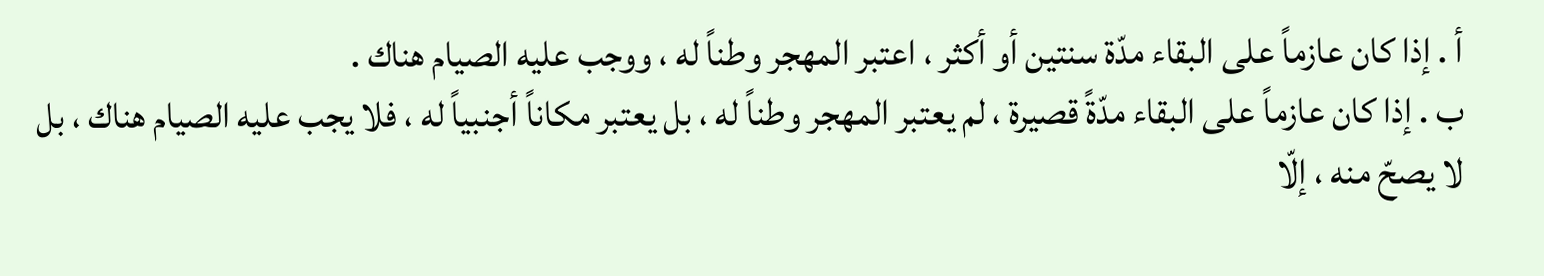أ . إذا كان عازماً على البقاء مدّة سنتين أو أكثر ، اعتبر المهجر وطناً له ، ووجب عليه الصيام هناك .
ب . إذا كان عازماً على البقاء مدّةً قصيرة ، لم يعتبر المهجر وطناً له ، بل يعتبر مكاناً أجنبياً له ، فلا يجب عليه الصيام هناك ، بل لا يصحّ منه ، إلّا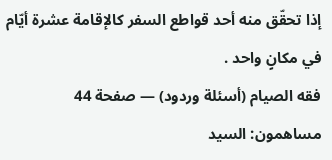إذا تحقّق منه أحد قواطع السفر كالإقامة عشرة أيّام في مكانٍ واحد .
فقه الصيام (أسئلة وردود) — صفحة 44
مساهمون: السيد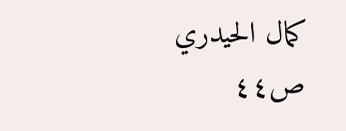كمال الحيدري
ص٤٤